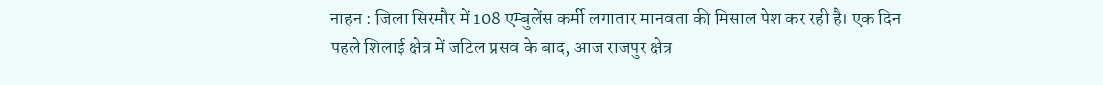नाहन : जिला सिरमौर में 108 एम्बुलेंस कर्मी लगातार मानवता की मिसाल पेश कर रही है। एक दिन पहले शिलाई क्षेत्र में जटिल प्रसव के बाद, आज राजपुर क्षेत्र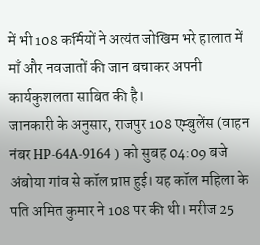में भी 108 कर्मियों ने अत्यंत जोखिम भरे हालात में माँ और नवजातों की जान बचाकर अपनी कार्यकुशलता साबित की है।
जानकारी के अनुसार, राजपुर 108 एम्बुलेंस (वाहन नंबर HP-64A-9164 ) को सुबह 04:09 बजे अंबोया गांव से कॉल प्राप्त हुई। यह कॉल महिला के पति अमित कुमार ने 108 पर की थी। मरीज 25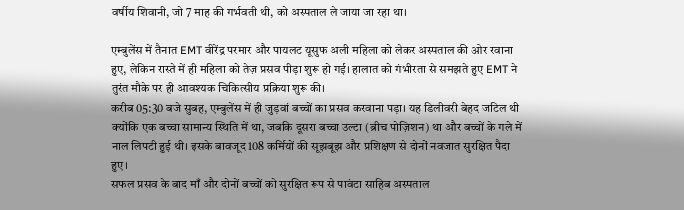वर्षीय शिवानी, जो 7 माह की गर्भवती थी, को अस्पताल ले जाया जा रहा था।

एम्बुलेंस में तैनात EMT वीरेंद्र परमार और पायलट यूसुफ अली महिला को लेकर अस्पताल की ओर रवाना हुए, लेकिन रास्ते में ही महिला को तेज़ प्रसव पीड़ा शुरू हो गई। हालात को गंभीरता से समझते हुए EMT ने तुरंत मौके पर ही आवश्यक चिकित्सीय प्रक्रिया शुरू की।
करीब 05:30 बजे सुबह, एम्बुलेंस में ही जुड़वां बच्चों का प्रसव करवाना पड़ा। यह डिलीवरी बेहद जटिल थी क्योंकि एक बच्चा सामान्य स्थिति में था, जबकि दूसरा बच्चा उल्टा (ब्रीच पोज़िशन) था और बच्चों के गले में नाल लिपटी हुई थी। इसके बावजूद 108 कर्मियों की सूझबूझ और प्रशिक्षण से दोनों नवजात सुरक्षित पैदा हुए।
सफल प्रसव के बाद माँ और दोनों बच्चों को सुरक्षित रूप से पावंटा साहिब अस्पताल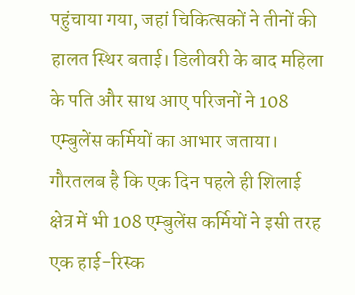पहुंचाया गया, जहां चिकित्सकों ने तीनों की हालत स्थिर बताई। डिलीवरी के बाद महिला के पति और साथ आए परिजनों ने 108 एम्बुलेंस कर्मियों का आभार जताया।
गौरतलब है कि एक दिन पहले ही शिलाई क्षेत्र में भी 108 एम्बुलेंस कर्मियों ने इसी तरह एक हाई-रिस्क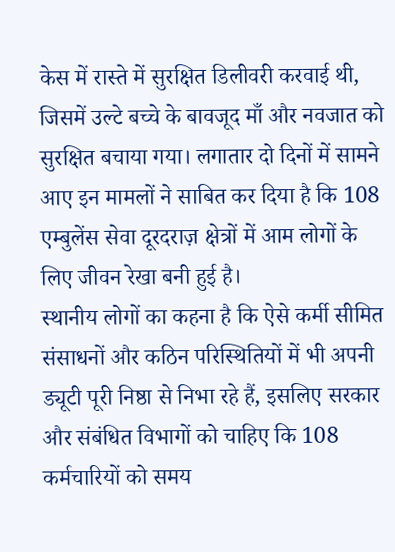केस में रास्ते में सुरक्षित डिलीवरी करवाई थी, जिसमें उल्टे बच्चे के बावजूद माँ और नवजात को सुरक्षित बचाया गया। लगातार दो दिनों में सामने आए इन मामलों ने साबित कर दिया है कि 108 एम्बुलेंस सेवा दूरदराज़ क्षेत्रों में आम लोगों के लिए जीवन रेखा बनी हुई है।
स्थानीय लोगों का कहना है कि ऐसे कर्मी सीमित संसाधनों और कठिन परिस्थितियों में भी अपनी ड्यूटी पूरी निष्ठा से निभा रहे हैं, इसलिए सरकार और संबंधित विभागों को चाहिए कि 108 कर्मचारियों को समय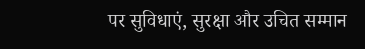पर सुविधाएं, सुरक्षा और उचित सम्मान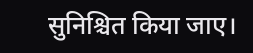सुनिश्चित किया जाए।